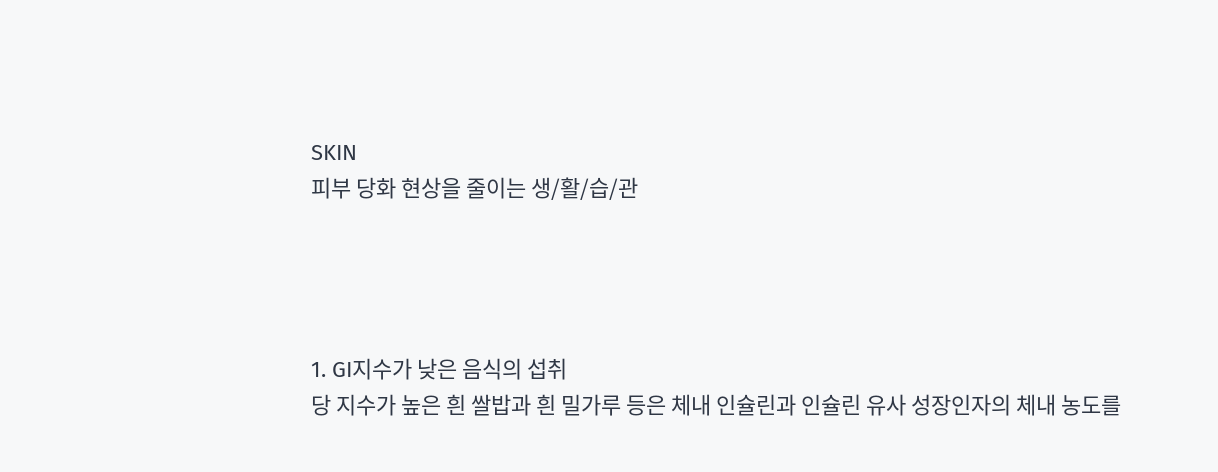SKIN
피부 당화 현상을 줄이는 생/활/습/관




1. GI지수가 낮은 음식의 섭취
당 지수가 높은 흰 쌀밥과 흰 밀가루 등은 체내 인슐린과 인슐린 유사 성장인자의 체내 농도를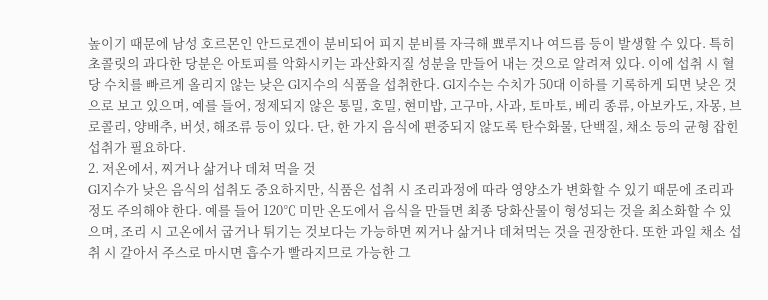높이기 때문에 남성 호르몬인 안드로겐이 분비되어 피지 분비를 자극해 뾰루지나 여드름 등이 발생할 수 있다. 특히 초콜릿의 과다한 당분은 아토피를 악화시키는 과산화지질 성분을 만들어 내는 것으로 알려져 있다. 이에 섭취 시 혈당 수치를 빠르게 올리지 않는 낮은 Gl지수의 식품을 섭취한다. Gl지수는 수치가 50대 이하를 기록하게 되면 낮은 것으로 보고 있으며, 예를 들어, 정제되지 않은 통밀, 호밀, 현미밥, 고구마, 사과, 토마토, 베리 종류, 아보카도, 자몽, 브로콜리, 양배추, 버섯, 해조류 등이 있다. 단, 한 가지 음식에 편중되지 않도록 탄수화물, 단백질, 채소 등의 균형 잡힌 섭취가 필요하다.
2. 저온에서, 찌거나 삶거나 데쳐 먹을 것
Gl지수가 낮은 음식의 섭취도 중요하지만, 식품은 섭취 시 조리과정에 따라 영양소가 변화할 수 있기 때문에 조리과정도 주의해야 한다. 예를 들어 120℃ 미만 온도에서 음식을 만들면 최종 당화산물이 형성되는 것을 최소화할 수 있으며, 조리 시 고온에서 굽거나 튀기는 것보다는 가능하면 찌거나 삶거나 데쳐먹는 것을 권장한다. 또한 과일 채소 섭취 시 갈아서 주스로 마시면 흡수가 빨라지므로 가능한 그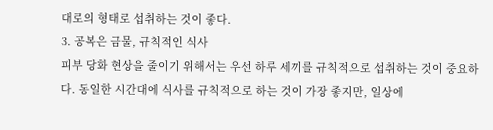대로의 형태로 섭취하는 것이 좋다.
3. 공복은 금물, 규칙적인 식사
피부 당화 현상을 줄이기 위해서는 우선 하루 세끼를 규칙적으로 섭취하는 것이 중요하다. 동일한 시간대에 식사를 규칙적으로 하는 것이 가장 좋지만, 일상에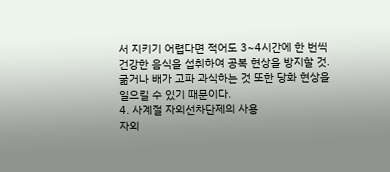서 지키기 어렵다면 적어도 3~4시간에 한 번씩 건강한 음식을 섭취하여 공복 현상을 방지할 것. 굶거나 배가 고파 과식하는 것 또한 당화 현상을 일으킬 수 있기 때문이다.
4. 사계절 자외선차단제의 사용
자외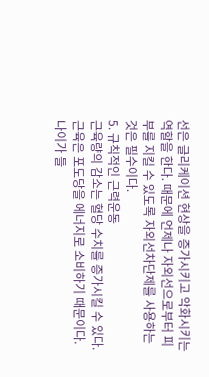선은 글리케이션 현상을 증가시키고 악화시키는 역할을 한다. 때문에 언제나 자외선으로부터 피부를 지킬 수 있도록 자외선차단제를 사용하는 것은 필수이다.
5. 규칙적인 근력운동
근육량의 감소는 혈당 수치를 증가시킬 수 있다. 근육은 포도당을 에너지로 소비하기 때문이다. 나이가 들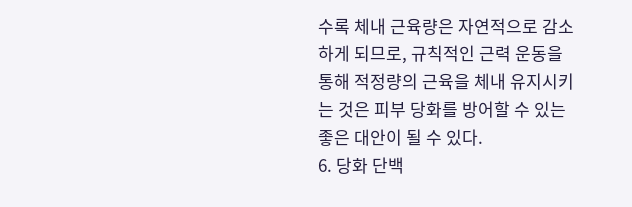수록 체내 근육량은 자연적으로 감소하게 되므로, 규칙적인 근력 운동을 통해 적정량의 근육을 체내 유지시키는 것은 피부 당화를 방어할 수 있는 좋은 대안이 될 수 있다.
6. 당화 단백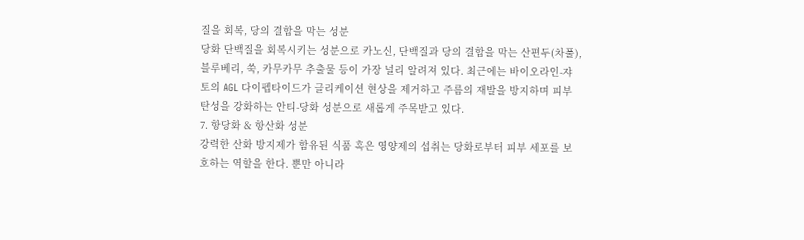질을 회복, 당의 결합을 막는 성분
당화 단백질을 회복시키는 성분으로 카노신, 단백질과 당의 결합을 막는 산편두(차풀), 블루베리, 쑥, 카무카무 추출물 등이 가장 널리 알려져 있다. 최근에는 바이오라인-쟈토의 AGL 다이펩타이드가 글리케이션 현상을 제거하고 주름의 재발을 방지하며 피부 탄성을 강화하는 안티-당화 성분으로 새롭게 주목받고 있다.
7. 항당화 & 항산화 성분
강력한 산화 방지제가 함유된 식품 혹은 영양제의 섭취는 당화로부터 피부 세포를 보호하는 역할을 한다. 뿐만 아니라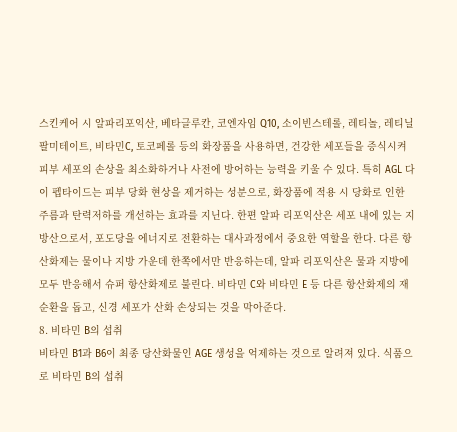스킨케어 시 알파리포익산, 베타글루칸, 코엔자임 Q10, 소이빈스테롤, 레티놀, 레티닐 팔미테이트, 비타민C, 토코페롤 등의 화장품을 사용하면, 건강한 세포들을 증식시켜 피부 세포의 손상을 최소화하거나 사전에 방어하는 능력을 키울 수 있다. 특히 AGL 다이 펩타이드는 피부 당화 현상을 제거하는 성분으로, 화장품에 적용 시 당화로 인한 주름과 탄력저하를 개선하는 효과를 지닌다. 한편 알파 리포익산은 세포 내에 있는 지방산으로서, 포도당을 에너지로 전환하는 대사과정에서 중요한 역할을 한다. 다른 항산화제는 물이나 지방 가운데 한쪽에서만 반응하는데, 알파 리포익산은 물과 지방에 모두 반응해서 슈퍼 항산화제로 불린다. 비타민 C와 비타민 E 등 다른 항산화제의 재순환을 돕고, 신경 세포가 산화 손상되는 것을 막아준다.
8. 비타민 B의 섭취
비타민 B1과 B6이 최종 당산화물인 AGE 생성을 억제하는 것으로 알려져 있다. 식품으로 비타민 B의 섭취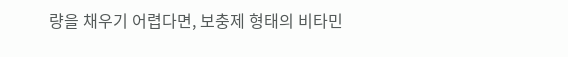량을 채우기 어렵다면, 보충제 형태의 비타민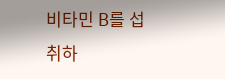비타민 B를 섭취하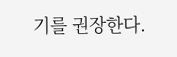기를 권장한다.